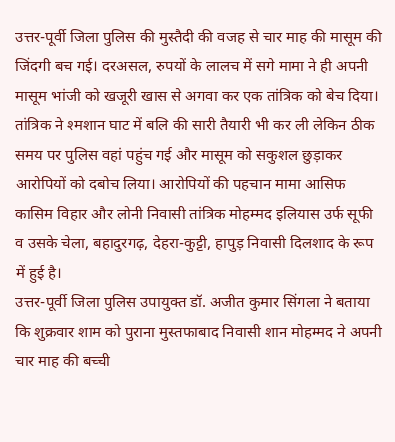उत्तर-पूर्वी जिला पुलिस की मुस्तैदी की वजह से चार माह की मासूम की जिंदगी बच गई। दरअसल, रुपयों के लालच में सगे मामा ने ही अपनी मासूम भांजी को खजूरी खास से अगवा कर एक तांत्रिक को बेच दिया।
तांत्रिक ने श्मशान घाट में बलि की सारी तैयारी भी कर ली लेकिन ठीक समय पर पुलिस वहां पहुंच गई और मासूम को सकुशल छुड़ाकर आरोपियों को दबोच लिया। आरोपियों की पहचान मामा आसिफ कासिम विहार और लोनी निवासी तांत्रिक मोहम्मद इलियास उर्फ सूफी व उसके चेला, बहादुरगढ़, देहरा-कुट्टी, हापुड़ निवासी दिलशाद के रूप में हुई है।
उत्तर-पूर्वी जिला पुलिस उपायुक्त डॉ. अजीत कुमार सिंगला ने बताया कि शुक्रवार शाम को पुराना मुस्तफाबाद निवासी शान मोहम्मद ने अपनी चार माह की बच्ची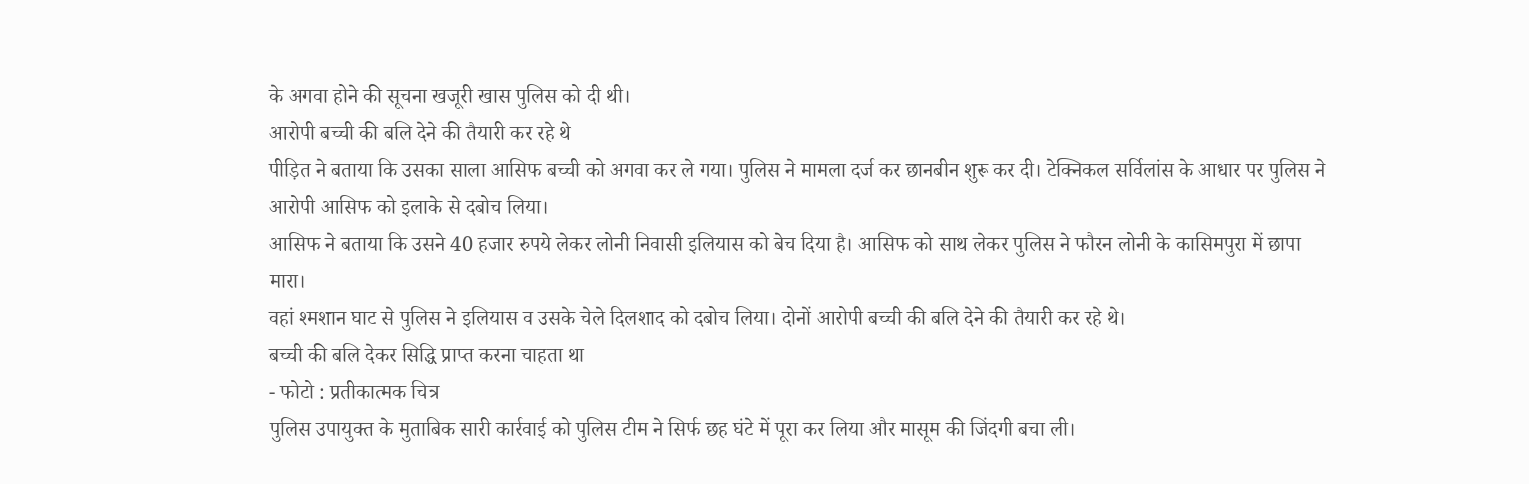के अगवा होने की सूचना खजूरी खास पुलिस को दी थी।
आरोपी बच्ची की बलि देने की तैयारी कर रहे थे
पीड़ित ने बताया कि उसका साला आसिफ बच्ची को अगवा कर ले गया। पुलिस ने मामला दर्ज कर छानबीन शुरू कर दी। टेक्निकल सर्विलांस के आधार पर पुलिस ने आरोपी आसिफ को इलाके से दबोच लिया।
आसिफ ने बताया कि उसने 40 हजार रुपये लेकर लोनी निवासी इलियास को बेच दिया है। आसिफ को साथ लेकर पुलिस ने फौरन लोनी के कासिमपुरा में छापा मारा।
वहां श्मशान घाट से पुलिस ने इलियास व उसके चेले दिलशाद को दबोच लिया। दोनों आरोपी बच्ची की बलि देने की तैयारी कर रहे थे।
बच्ची की बलि देकर सिद्धि प्राप्त करना चाहता था
- फोटो : प्रतीकात्मक चित्र
पुलिस उपायुक्त के मुताबिक सारी कार्रवाई को पुलिस टीम ने सिर्फ छह घंटे में पूरा कर लिया और मासूम की जिंदगी बचा ली।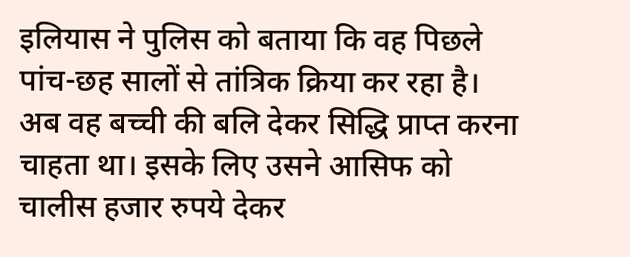इलियास ने पुलिस को बताया कि वह पिछले पांच-छह सालों से तांत्रिक क्रिया कर रहा है।
अब वह बच्ची की बलि देकर सिद्धि प्राप्त करना चाहता था। इसके लिए उसने आसिफ को चालीस हजार रुपये देकर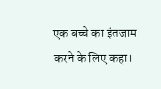एक बच्चे का इंतजाम करने के लिए कहा।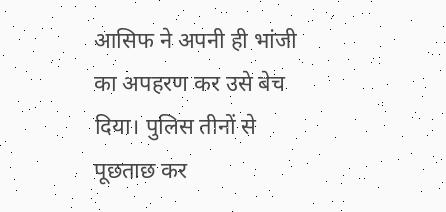आसिफ ने अपनी ही भांजी का अपहरण कर उसे बेच दिया। पुलिस तीनों से पूछताछ कर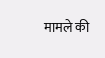मामले की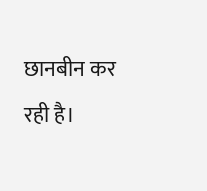छानबीन कर रही है।